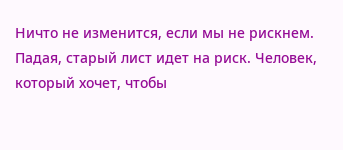Ничто не изменится, если мы не рискнем.
Падая, старый лист идет на риск. Человек, который хочет, чтобы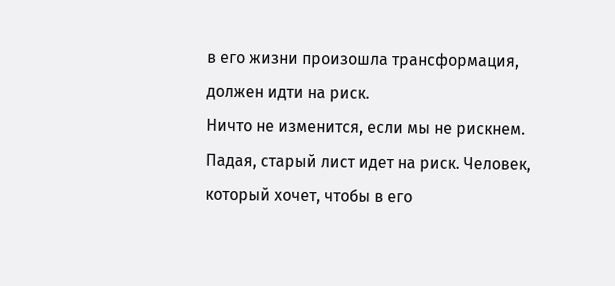в его жизни произошла трансформация, должен идти на риск.
Ничто не изменится, если мы не рискнем.
Падая, старый лист идет на риск. Человек, который хочет, чтобы в его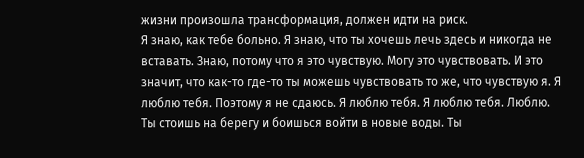жизни произошла трансформация, должен идти на риск.
Я знаю, как тебе больно. Я знаю, что ты хочешь лечь здесь и никогда не вставать. Знаю, потому что я это чувствую. Могу это чувствовать. И это значит, что как-то где-то ты можешь чувствовать то же, что чувствую я. Я люблю тебя. Поэтому я не сдаюсь. Я люблю тебя. Я люблю тебя. Люблю.
Ты стоишь на берегу и боишься войти в новые воды. Ты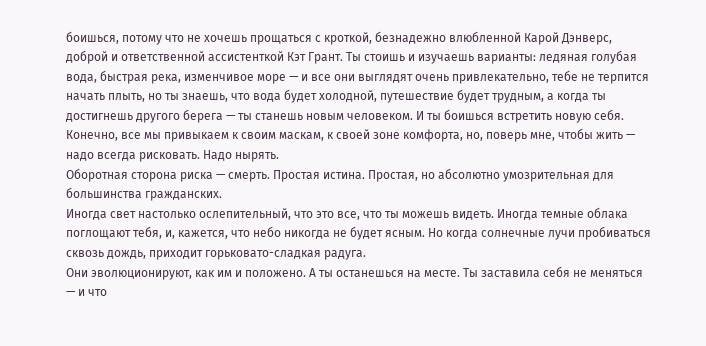боишься, потому что не хочешь прощаться с кроткой, безнадежно влюбленной Карой Дэнверс, доброй и ответственной ассистенткой Кэт Грант. Ты стоишь и изучаешь варианты: ледяная голубая вода, быстрая река, изменчивое море — и все они выглядят очень привлекательно, тебе не терпится начать плыть, но ты знаешь, что вода будет холодной, путешествие будет трудным, а когда ты достигнешь другого берега — ты станешь новым человеком. И ты боишься встретить новую себя. Конечно, все мы привыкаем к своим маскам, к своей зоне комфорта, но, поверь мне, чтобы жить — надо всегда рисковать. Надо нырять.
Оборотная сторона риска — смерть. Простая истина. Простая, но абсолютно умозрительная для большинства гражданских.
Иногда свет настолько ослепительный, что это все, что ты можешь видеть. Иногда темные облака поглощают тебя, и, кажется, что небо никогда не будет ясным. Но когда солнечные лучи пробиваться сквозь дождь, приходит горьковато-сладкая радуга.
Они эволюционируют, как им и положено. А ты останешься на месте. Ты заставила себя не меняться — и что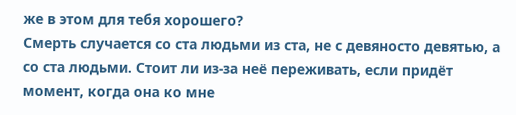же в этом для тебя хорошего?
Смерть случается со ста людьми из ста, не с девяносто девятью, а со ста людьми. Стоит ли из-за неё переживать, если придёт момент, когда она ко мне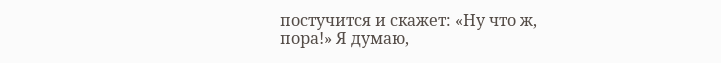постучится и скажет: «Ну что ж, пора!» Я думаю,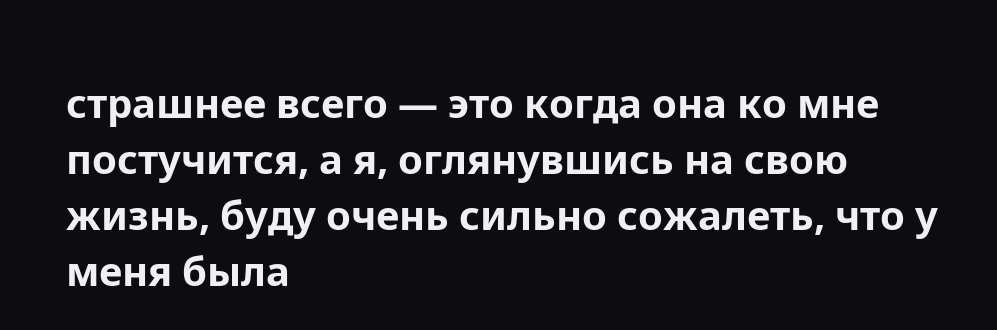страшнее всего — это когда она ко мне постучится, а я, оглянувшись на свою жизнь, буду очень сильно сожалеть, что у меня была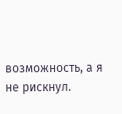возможность, а я не рискнул.